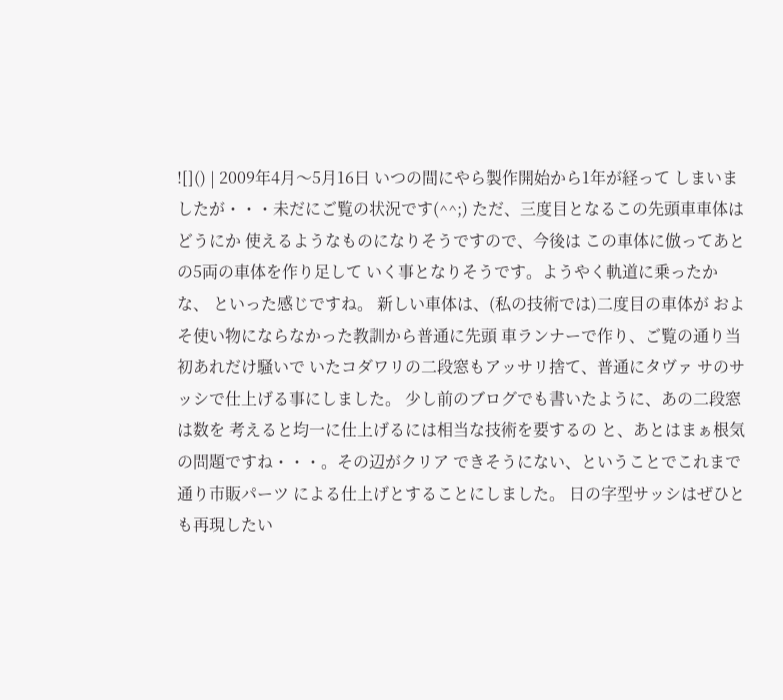![]() | 2009年4月〜5月16日 いつの間にやら製作開始から1年が経って しまいましたが・・・未だにご覧の状況です(^^;) ただ、三度目となるこの先頭車車体はどうにか 使えるようなものになりそうですので、今後は この車体に倣ってあとの5両の車体を作り足して いく事となりそうです。ようやく軌道に乗ったかな、 といった感じですね。 新しい車体は、(私の技術では)二度目の車体が およそ使い物にならなかった教訓から普通に先頭 車ランナーで作り、ご覧の通り当初あれだけ騒いで いたコダワリの二段窓もアッサリ捨て、普通にタヴァ サのサッシで仕上げる事にしました。 少し前のブログでも書いたように、あの二段窓は数を 考えると均一に仕上げるには相当な技術を要するの と、あとはまぁ根気の問題ですね・・・。その辺がクリア できそうにない、ということでこれまで通り市販パーツ による仕上げとすることにしました。 日の字型サッシはぜひとも再現したい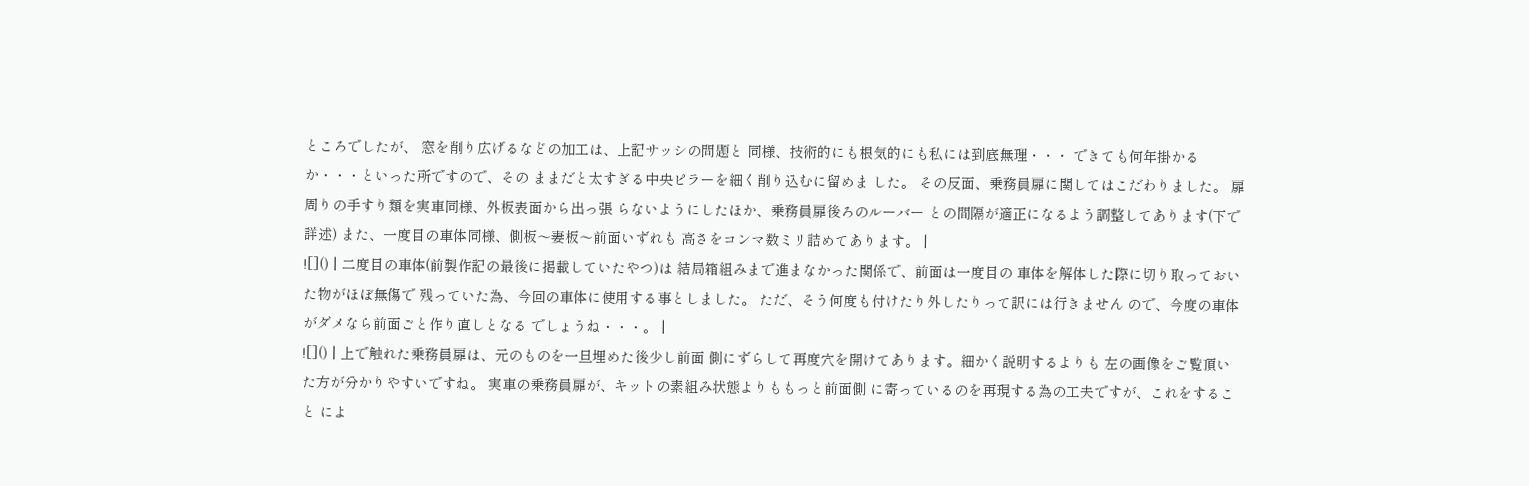ところでしたが、 窓を削り広げるなどの加工は、上記サッシの問題と 同様、技術的にも根気的にも私には到底無理・・・ できても何年掛かるか・・・といった所ですので、その ままだと太すぎる中央ピラーを細く削り込むに留めま した。 その反面、乗務員扉に関してはこだわりました。 扉周りの手すり類を実車同様、外板表面から出っ張 らないようにしたほか、乗務員扉後ろのルーバー との間隔が適正になるよう調整してあります(下で詳述) また、一度目の車体同様、側板〜妻板〜前面いずれも 高さをコンマ数ミリ詰めてあります。 |
![]() | 二度目の車体(前製作記の最後に掲載していたやつ)は 結局箱組みまで進まなかった関係で、前面は一度目の 車体を解体した際に切り取っておいた物がほぼ無傷で 残っていた為、今回の車体に使用する事としました。 ただ、そう何度も付けたり外したりって訳には行きません ので、今度の車体がダメなら前面ごと作り直しとなる でしょうね・・・。 |
![]() | 上で触れた乗務員扉は、元のものを一旦埋めた後少し前面 側にずらして再度穴を開けてあります。細かく説明するよりも 左の画像をご覧頂いた方が分かりやすいですね。 実車の乗務員扉が、キットの素組み状態よりももっと前面側 に寄っているのを再現する為の工夫ですが、これをすること によ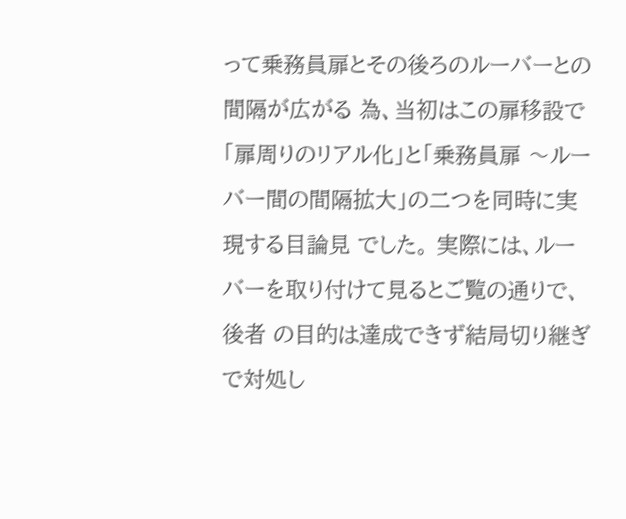って乗務員扉とその後ろのルーバーとの間隔が広がる 為、当初はこの扉移設で「扉周りのリアル化」と「乗務員扉 〜ルーバー間の間隔拡大」の二つを同時に実現する目論見 でした。 実際には、ルーバーを取り付けて見るとご覧の通りで、後者 の目的は達成できず結局切り継ぎで対処し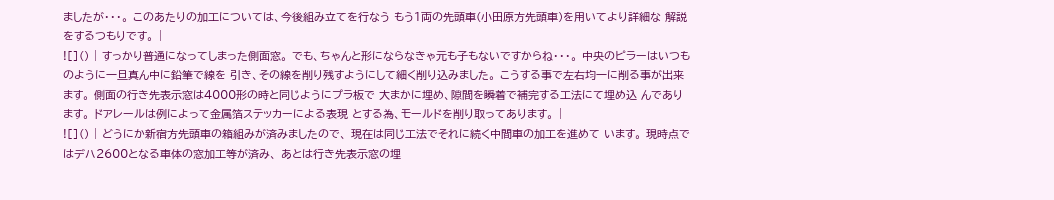ましたが・・・。 このあたりの加工については、今後組み立てを行なう もう1両の先頭車(小田原方先頭車)を用いてより詳細な 解説をするつもりです。 |
![]() | すっかり普通になってしまった側面窓。 でも、ちゃんと形にならなきゃ元も子もないですからね・・・。 中央のピラーはいつものように一旦真ん中に鉛筆で線を 引き、その線を削り残すようにして細く削り込みました。 こうする事で左右均一に削る事が出来ます。 側面の行き先表示窓は4000形の時と同じようにプラ板で 大まかに埋め、隙間を瞬着で補完する工法にて埋め込 んであります。 ドアレールは例によって金属箔ステッカーによる表現 とする為、モールドを削り取ってあります。 |
![]() | どうにか新宿方先頭車の箱組みが済みましたので、 現在は同じ工法でそれに続く中間車の加工を進めて います。 現時点ではデハ2600となる車体の窓加工等が済み、 あとは行き先表示窓の埋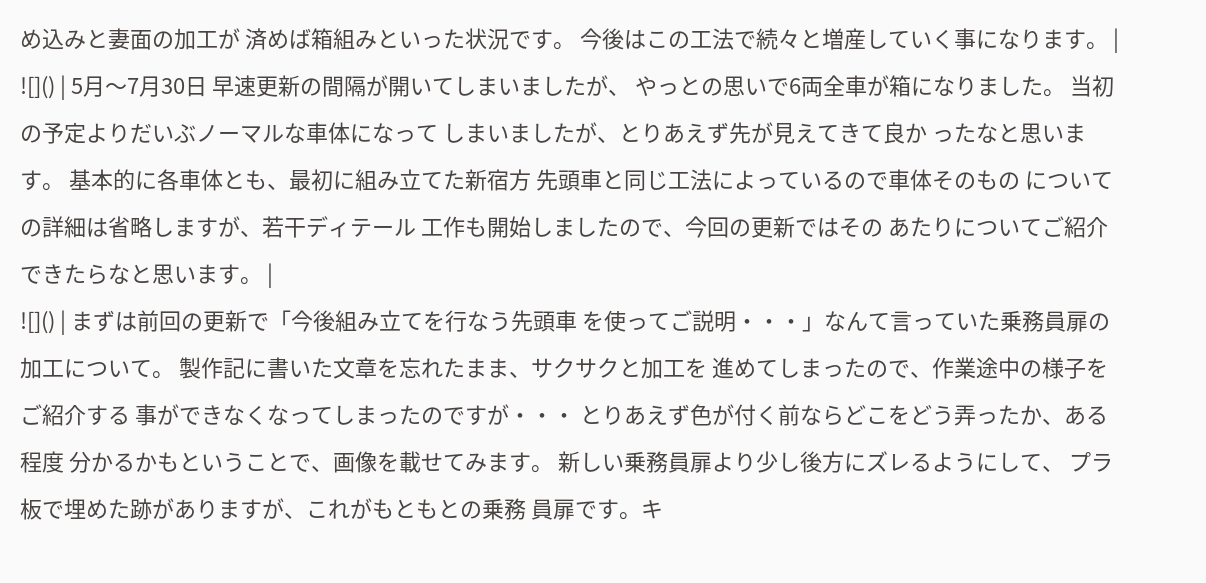め込みと妻面の加工が 済めば箱組みといった状況です。 今後はこの工法で続々と増産していく事になります。 |
![]() | 5月〜7月30日 早速更新の間隔が開いてしまいましたが、 やっとの思いで6両全車が箱になりました。 当初の予定よりだいぶノーマルな車体になって しまいましたが、とりあえず先が見えてきて良か ったなと思います。 基本的に各車体とも、最初に組み立てた新宿方 先頭車と同じ工法によっているので車体そのもの についての詳細は省略しますが、若干ディテール 工作も開始しましたので、今回の更新ではその あたりについてご紹介できたらなと思います。 |
![]() | まずは前回の更新で「今後組み立てを行なう先頭車 を使ってご説明・・・」なんて言っていた乗務員扉の 加工について。 製作記に書いた文章を忘れたまま、サクサクと加工を 進めてしまったので、作業途中の様子をご紹介する 事ができなくなってしまったのですが・・・ とりあえず色が付く前ならどこをどう弄ったか、ある程度 分かるかもということで、画像を載せてみます。 新しい乗務員扉より少し後方にズレるようにして、 プラ板で埋めた跡がありますが、これがもともとの乗務 員扉です。キ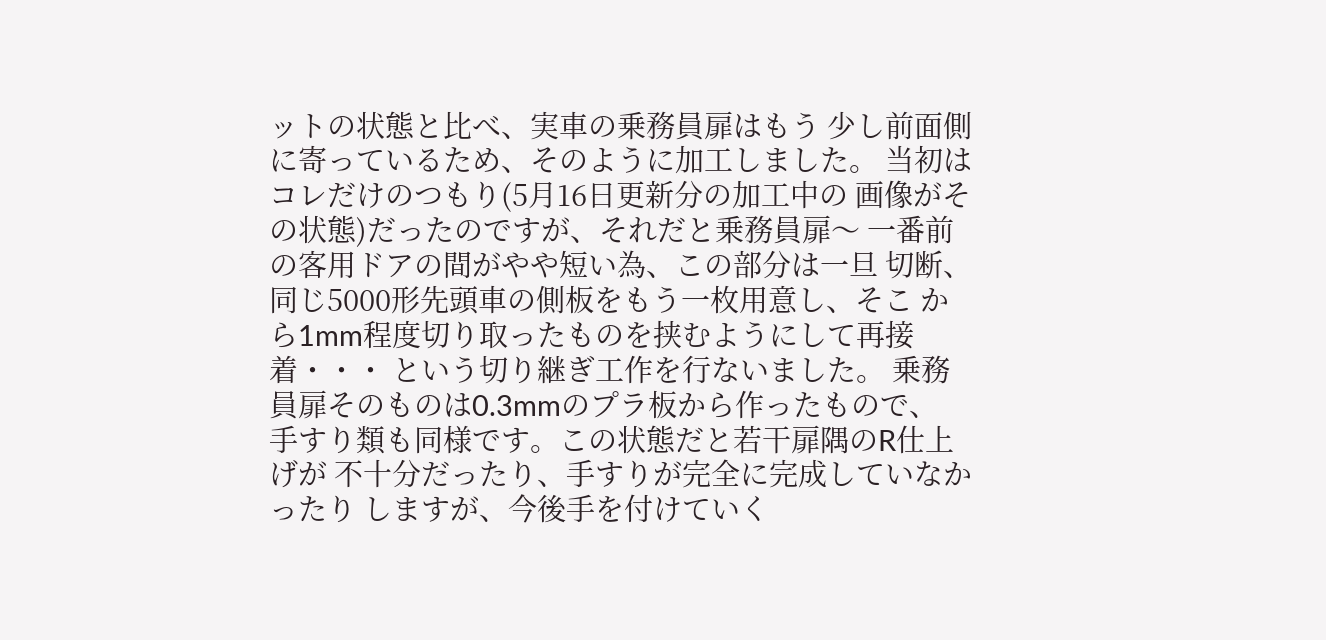ットの状態と比べ、実車の乗務員扉はもう 少し前面側に寄っているため、そのように加工しました。 当初はコレだけのつもり(5月16日更新分の加工中の 画像がその状態)だったのですが、それだと乗務員扉〜 一番前の客用ドアの間がやや短い為、この部分は一旦 切断、同じ5000形先頭車の側板をもう一枚用意し、そこ から1mm程度切り取ったものを挟むようにして再接着・・・ という切り継ぎ工作を行ないました。 乗務員扉そのものは0.3mmのプラ板から作ったもので、 手すり類も同様です。この状態だと若干扉隅のR仕上げが 不十分だったり、手すりが完全に完成していなかったり しますが、今後手を付けていく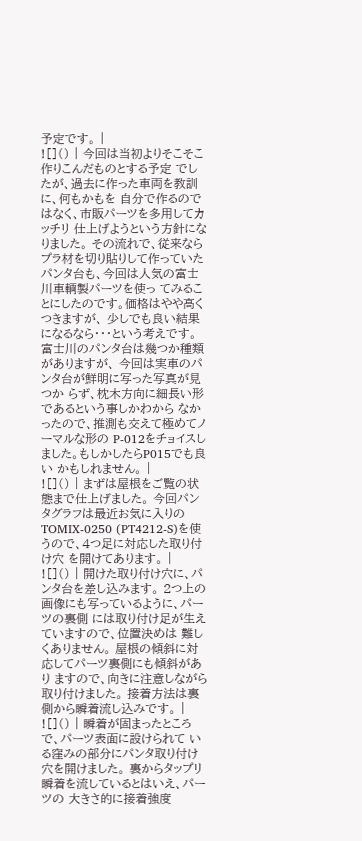予定です。 |
![]() | 今回は当初よりそこそこ作りこんだものとする予定 でしたが、過去に作った車両を教訓に、何もかもを 自分で作るのではなく、市販パーツを多用してカッチリ 仕上げようという方針になりました。 その流れで、従来ならプラ材を切り貼りして作っていた パンタ台も、今回は人気の富士川車輌製パーツを使っ てみることにしたのです。価格はやや高くつきますが、 少しでも良い結果になるなら・・・という考えです。 富士川のパンタ台は幾つか種類がありますが、 今回は実車のパンタ台が鮮明に写った写真が見つか らず、枕木方向に細長い形であるという事しかわから なかったので、推測も交えて極めてノーマルな形の P-012をチョイスしました。もしかしたらP015でも良い かもしれません。 |
![]() | まずは屋根をご覧の状態まで仕上げました。 今回パンタグラフは最近お気に入りのTOMIX-0250 (PT4212-S)を使うので、4つ足に対応した取り付け穴 を開けてあります。 |
![]() | 開けた取り付け穴に、パンタ台を差し込みます。 2つ上の画像にも写っているように、パーツの裏側 には取り付け足が生えていますので、位置決めは 難しくありません。 屋根の傾斜に対応してパーツ裏側にも傾斜があり ますので、向きに注意しながら取り付けました。 接着方法は裏側から瞬着流し込みです。 |
![]() | 瞬着が固まったところで、パーツ表面に設けられて いる窪みの部分にパンタ取り付け穴を開けました。 裏からタップリ瞬着を流しているとはいえ、パーツの 大きさ的に接着強度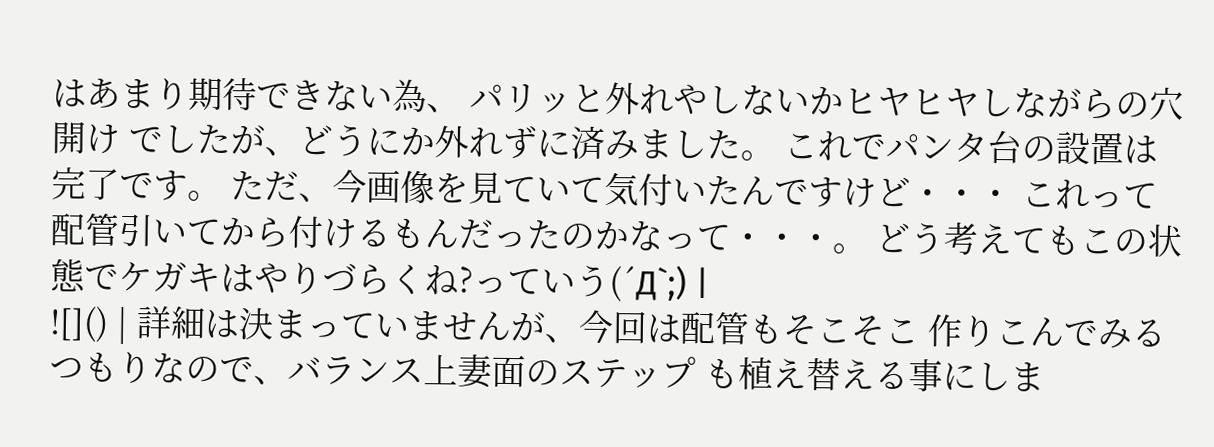はあまり期待できない為、 パリッと外れやしないかヒヤヒヤしながらの穴開け でしたが、どうにか外れずに済みました。 これでパンタ台の設置は完了です。 ただ、今画像を見ていて気付いたんですけど・・・ これって配管引いてから付けるもんだったのかなって・・・。 どう考えてもこの状態でケガキはやりづらくね?っていう(´Д`;) |
![]() | 詳細は決まっていませんが、今回は配管もそこそこ 作りこんでみるつもりなので、バランス上妻面のステップ も植え替える事にしま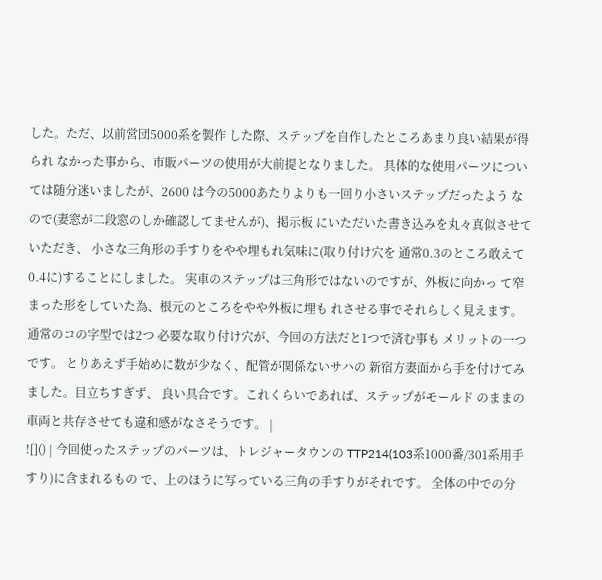した。ただ、以前営団5000系を製作 した際、ステップを自作したところあまり良い結果が得られ なかった事から、市販パーツの使用が大前提となりました。 具体的な使用パーツについては随分迷いましたが、2600 は今の5000あたりよりも一回り小さいステップだったよう なので(妻窓が二段窓のしか確認してませんが)、掲示板 にいただいた書き込みを丸々真似させていただき、 小さな三角形の手すりをやや埋もれ気味に(取り付け穴を 通常0.3のところ敢えて0.4に)することにしました。 実車のステップは三角形ではないのですが、外板に向かっ て窄まった形をしていた為、根元のところをやや外板に埋も れさせる事でそれらしく見えます。通常のコの字型では2つ 必要な取り付け穴が、今回の方法だと1つで済む事も メリットの一つです。 とりあえず手始めに数が少なく、配管が関係ないサハの 新宿方妻面から手を付けてみました。目立ちすぎず、 良い具合です。これくらいであれば、ステップがモールド のままの車両と共存させても違和感がなさそうです。 |
![]() | 今回使ったステップのパーツは、トレジャータウンの TTP214(103系1000番/301系用手すり)に含まれるもの で、上のほうに写っている三角の手すりがそれです。 全体の中での分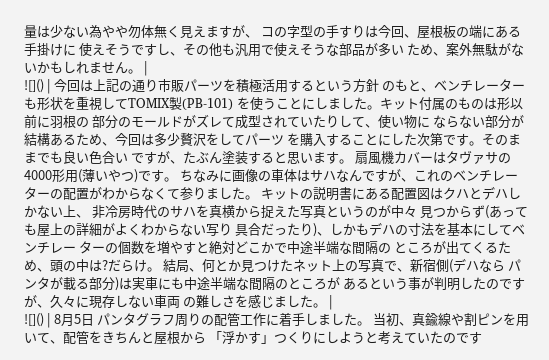量は少ない為やや勿体無く見えますが、 コの字型の手すりは今回、屋根板の端にある手掛けに 使えそうですし、その他も汎用で使えそうな部品が多い ため、案外無駄がないかもしれません。 |
![]() | 今回は上記の通り市販パーツを積極活用するという方針 のもと、ベンチレーターも形状を重視してTOMIX製(PB-101) を使うことにしました。キット付属のものは形以前に羽根の 部分のモールドがズレて成型されていたりして、使い物に ならない部分が結構あるため、今回は多少贅沢をしてパーツ を購入することにした次第です。そのままでも良い色合い ですが、たぶん塗装すると思います。 扇風機カバーはタヴァサの4000形用(薄いやつ)です。 ちなみに画像の車体はサハなんですが、これのベンチレー ターの配置がわからなくて参りました。 キットの説明書にある配置図はクハとデハしかない上、 非冷房時代のサハを真横から捉えた写真というのが中々 見つからず(あっても屋上の詳細がよくわからない写り 具合だったり)、しかもデハの寸法を基本にしてベンチレー ターの個数を増やすと絶対どこかで中途半端な間隔の ところが出てくるため、頭の中は?だらけ。 結局、何とか見つけたネット上の写真で、新宿側(デハなら パンタが載る部分)は実車にも中途半端な間隔のところが あるという事が判明したのですが、久々に現存しない車両 の難しさを感じました。 |
![]() | 8月5日 パンタグラフ周りの配管工作に着手しました。 当初、真鍮線や割ピンを用いて、配管をきちんと屋根から 「浮かす」つくりにしようと考えていたのです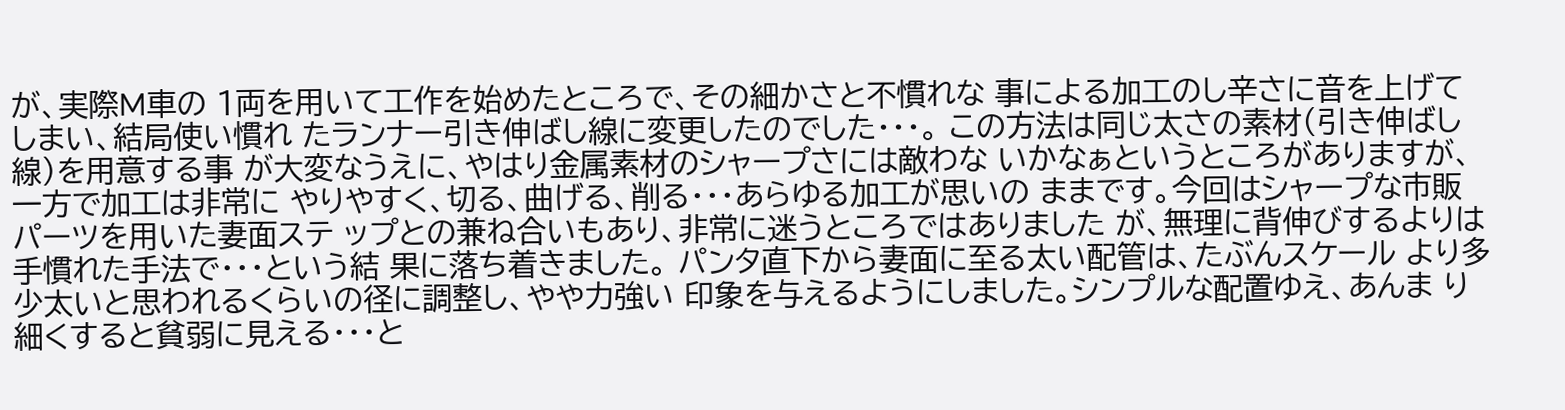が、実際M車の 1両を用いて工作を始めたところで、その細かさと不慣れな 事による加工のし辛さに音を上げてしまい、結局使い慣れ たランナー引き伸ばし線に変更したのでした・・・。 この方法は同じ太さの素材(引き伸ばし線)を用意する事 が大変なうえに、やはり金属素材のシャープさには敵わな いかなぁというところがありますが、一方で加工は非常に やりやすく、切る、曲げる、削る・・・あらゆる加工が思いの ままです。今回はシャープな市販パーツを用いた妻面ステ ップとの兼ね合いもあり、非常に迷うところではありました が、無理に背伸びするよりは手慣れた手法で・・・という結 果に落ち着きました。 パンタ直下から妻面に至る太い配管は、たぶんスケール より多少太いと思われるくらいの径に調整し、やや力強い 印象を与えるようにしました。シンプルな配置ゆえ、あんま り細くすると貧弱に見える・・・と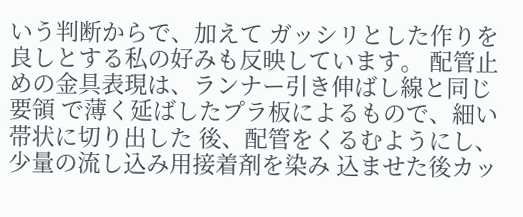いう判断からで、加えて ガッシリとした作りを良しとする私の好みも反映しています。 配管止めの金具表現は、ランナー引き伸ばし線と同じ要領 で薄く延ばしたプラ板によるもので、細い帯状に切り出した 後、配管をくるむようにし、少量の流し込み用接着剤を染み 込ませた後カッ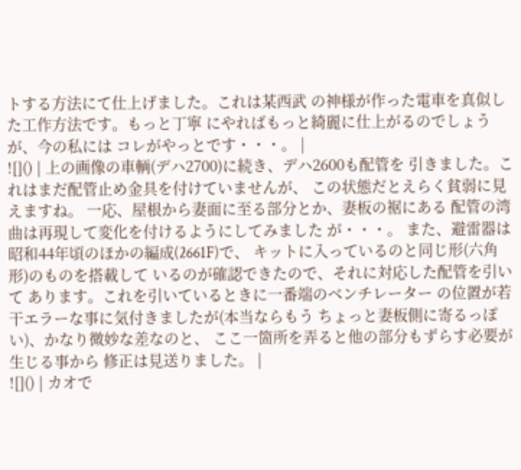トする方法にて仕上げました。これは某西武 の神様が作った電車を真似した工作方法です。もっと丁寧 にやればもっと綺麗に仕上がるのでしょうが、今の私には コレがやっとです・・・。 |
![]() | 上の画像の車輌(デハ2700)に続き、デハ2600も配管を 引きました。これはまだ配管止め金具を付けていませんが、 この状態だとえらく貧弱に見えますね。 一応、屋根から妻面に至る部分とか、妻板の裾にある 配管の湾曲は再現して変化を付けるようにしてみました が・・・。 また、避雷器は昭和44年頃のほかの編成(2661F)で、 キットに入っているのと同じ形(六角形)のものを搭載して いるのが確認できたので、それに対応した配管を引いて あります。これを引いているときに一番端のベンチレーター の位置が若干エラーな事に気付きましたが(本当ならもう ちょっと妻板側に寄るっぽい)、かなり微妙な差なのと、 ここ一箇所を弄ると他の部分もずらす必要が生じる事から 修正は見送りました。 |
![]() | カオで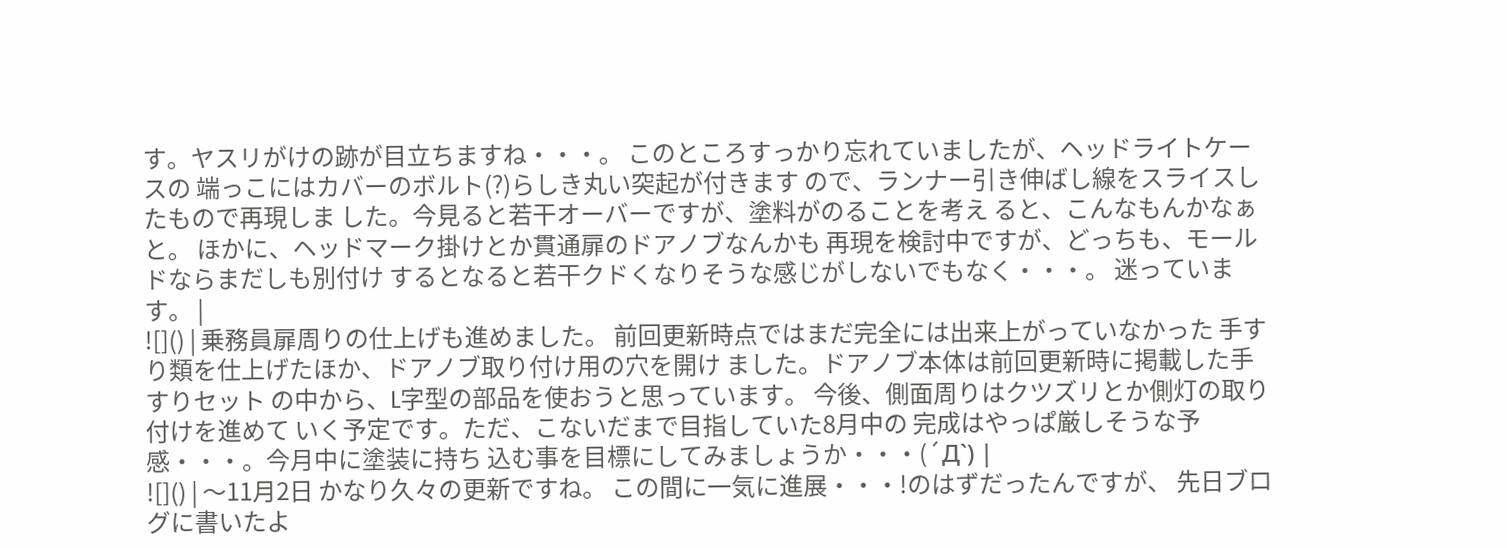す。ヤスリがけの跡が目立ちますね・・・。 このところすっかり忘れていましたが、ヘッドライトケースの 端っこにはカバーのボルト(?)らしき丸い突起が付きます ので、ランナー引き伸ばし線をスライスしたもので再現しま した。今見ると若干オーバーですが、塗料がのることを考え ると、こんなもんかなぁと。 ほかに、ヘッドマーク掛けとか貫通扉のドアノブなんかも 再現を検討中ですが、どっちも、モールドならまだしも別付け するとなると若干クドくなりそうな感じがしないでもなく・・・。 迷っています。 |
![]() | 乗務員扉周りの仕上げも進めました。 前回更新時点ではまだ完全には出来上がっていなかった 手すり類を仕上げたほか、ドアノブ取り付け用の穴を開け ました。ドアノブ本体は前回更新時に掲載した手すりセット の中から、L字型の部品を使おうと思っています。 今後、側面周りはクツズリとか側灯の取り付けを進めて いく予定です。ただ、こないだまで目指していた8月中の 完成はやっぱ厳しそうな予感・・・。今月中に塗装に持ち 込む事を目標にしてみましょうか・・・(´Д`) |
![]() | 〜11月2日 かなり久々の更新ですね。 この間に一気に進展・・・!のはずだったんですが、 先日ブログに書いたよ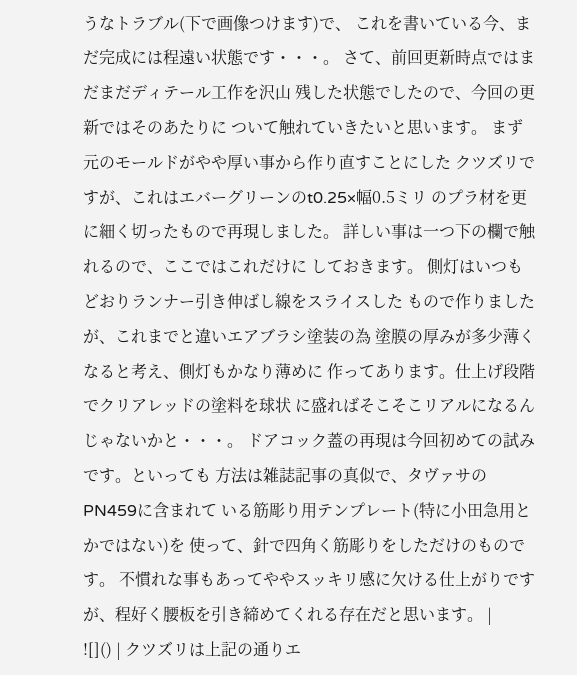うなトラブル(下で画像つけます)で、 これを書いている今、まだ完成には程遠い状態です・・・。 さて、前回更新時点ではまだまだディテール工作を沢山 残した状態でしたので、今回の更新ではそのあたりに ついて触れていきたいと思います。 まず元のモールドがやや厚い事から作り直すことにした クツズリですが、これはエバーグリーンのt0.25×幅0.5ミリ のプラ材を更に細く切ったもので再現しました。 詳しい事は一つ下の欄で触れるので、ここではこれだけに しておきます。 側灯はいつもどおりランナー引き伸ばし線をスライスした もので作りましたが、これまでと違いエアブラシ塗装の為 塗膜の厚みが多少薄くなると考え、側灯もかなり薄めに 作ってあります。仕上げ段階でクリアレッドの塗料を球状 に盛ればそこそこリアルになるんじゃないかと・・・。 ドアコック蓋の再現は今回初めての試みです。といっても 方法は雑誌記事の真似で、タヴァサのPN459に含まれて いる筋彫り用テンプレート(特に小田急用とかではない)を 使って、針で四角く筋彫りをしただけのものです。 不慣れな事もあってややスッキリ感に欠ける仕上がりです が、程好く腰板を引き締めてくれる存在だと思います。 |
![]() | クツズリは上記の通りエ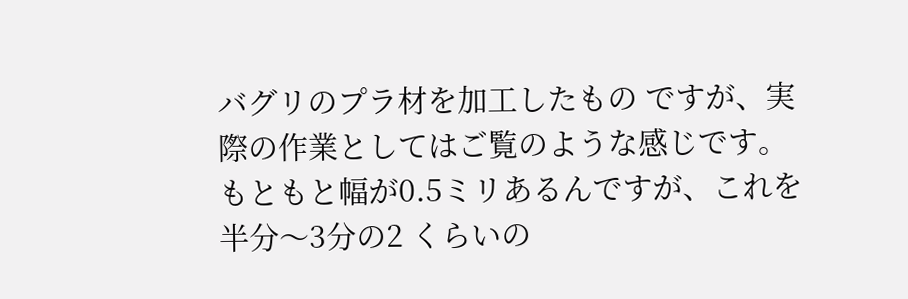バグリのプラ材を加工したもの ですが、実際の作業としてはご覧のような感じです。 もともと幅が0.5ミリあるんですが、これを半分〜3分の2 くらいの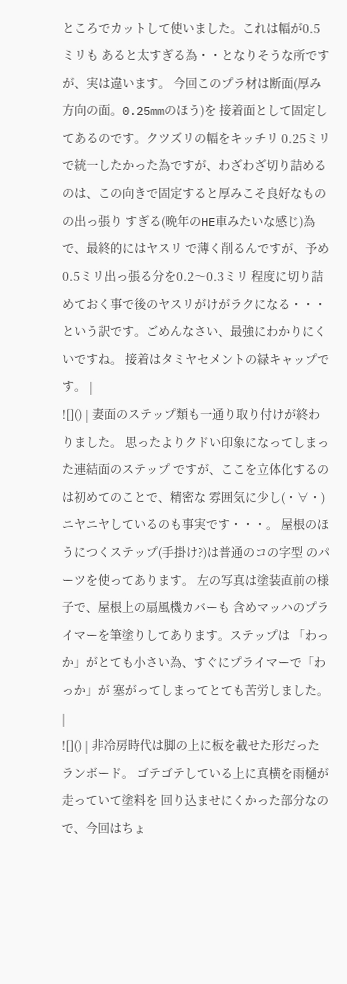ところでカットして使いました。これは幅が0.5ミリも あると太すぎる為・・となりそうな所ですが、実は違います。 今回このプラ材は断面(厚み方向の面。0.25mmのほう)を 接着面として固定してあるのです。クツズリの幅をキッチリ 0.25ミリで統一したかった為ですが、わざわざ切り詰める のは、この向きで固定すると厚みこそ良好なものの出っ張り すぎる(晩年のHE車みたいな感じ)為で、最終的にはヤスリ で薄く削るんですが、予め0.5ミリ出っ張る分を0.2〜0.3ミリ 程度に切り詰めておく事で後のヤスリがけがラクになる・・・ という訳です。ごめんなさい、最強にわかりにくいですね。 接着はタミヤセメントの緑キャップです。 |
![]() | 妻面のステップ類も一通り取り付けが終わりました。 思ったよりクドい印象になってしまった連結面のステップ ですが、ここを立体化するのは初めてのことで、精密な 雰囲気に少し(・∀・)ニヤニヤしているのも事実です・・・。 屋根のほうにつくステップ(手掛け?)は普通のコの字型 のパーツを使ってあります。 左の写真は塗装直前の様子で、屋根上の扇風機カバーも 含めマッハのプライマーを筆塗りしてあります。ステップは 「わっか」がとても小さい為、すぐにプライマーで「わっか」が 塞がってしまってとても苦労しました。 |
![]() | 非冷房時代は脚の上に板を載せた形だったランボード。 ゴテゴテしている上に真横を雨樋が走っていて塗料を 回り込ませにくかった部分なので、今回はちょ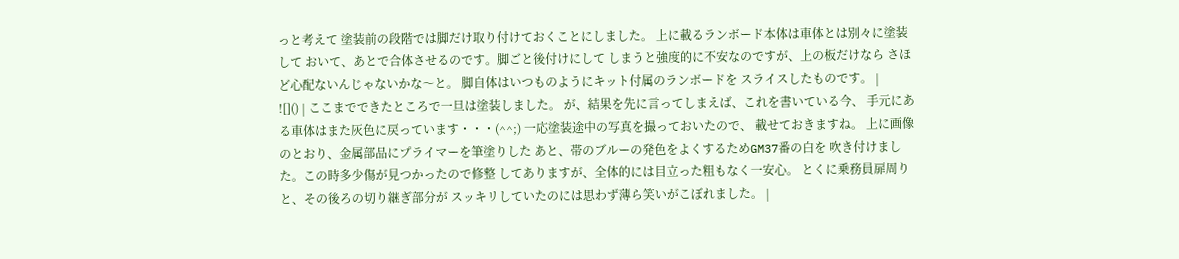っと考えて 塗装前の段階では脚だけ取り付けておくことにしました。 上に載るランボード本体は車体とは別々に塗装して おいて、あとで合体させるのです。脚ごと後付けにして しまうと強度的に不安なのですが、上の板だけなら さほど心配ないんじゃないかな〜と。 脚自体はいつものようにキット付属のランボードを スライスしたものです。 |
![]() | ここまでできたところで一旦は塗装しました。 が、結果を先に言ってしまえば、これを書いている今、 手元にある車体はまた灰色に戻っています・・・(^^;) 一応塗装途中の写真を撮っておいたので、 載せておきますね。 上に画像のとおり、金属部品にプライマーを筆塗りした あと、帯のブルーの発色をよくするためGM37番の白を 吹き付けました。この時多少傷が見つかったので修整 してありますが、全体的には目立った粗もなく一安心。 とくに乗務員扉周りと、その後ろの切り継ぎ部分が スッキリしていたのには思わず薄ら笑いがこぼれました。 |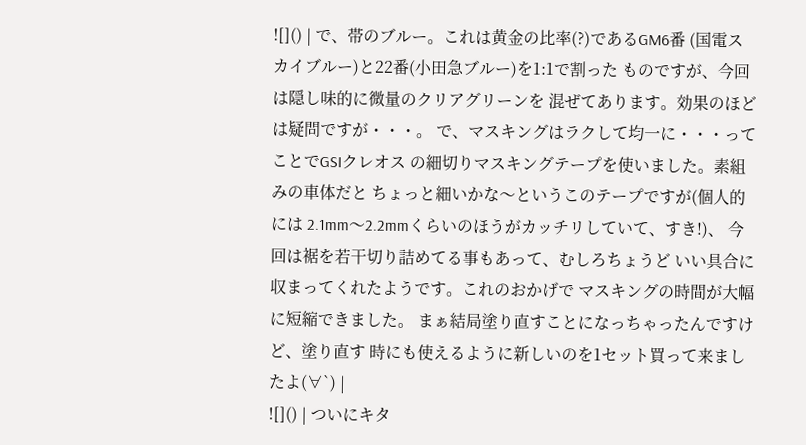![]() | で、帯のブルー。これは黄金の比率(?)であるGM6番 (国電スカイブルー)と22番(小田急ブルー)を1:1で割った ものですが、今回は隠し味的に微量のクリアグリーンを 混ぜてあります。効果のほどは疑問ですが・・・。 で、マスキングはラクして均一に・・・ってことでGSIクレオス の細切りマスキングテープを使いました。素組みの車体だと ちょっと細いかな〜というこのテープですが(個人的には 2.1mm〜2.2mmくらいのほうがカッチリしていて、すき!)、 今回は裾を若干切り詰めてる事もあって、むしろちょうど いい具合に収まってくれたようです。これのおかげで マスキングの時間が大幅に短縮できました。 まぁ結局塗り直すことになっちゃったんですけど、塗り直す 時にも使えるように新しいのを1セット買って来ましたよ(∀`) |
![]() | ついにキタ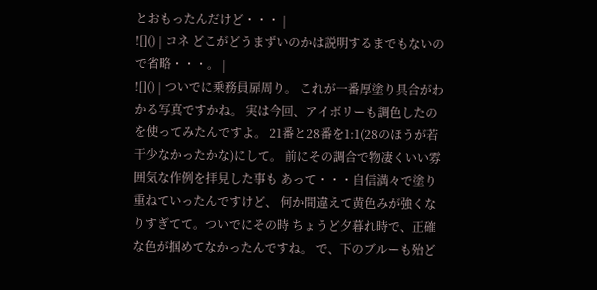とおもったんだけど・・・ |
![]() | コネ どこがどうまずいのかは説明するまでもないので省略・・・。 |
![]() | ついでに乗務員扉周り。 これが一番厚塗り具合がわかる写真ですかね。 実は今回、アイボリーも調色したのを使ってみたんですよ。 21番と28番を1:1(28のほうが若干少なかったかな)にして。 前にその調合で物凄くいい雰囲気な作例を拝見した事も あって・・・自信満々で塗り重ねていったんですけど、 何か間違えて黄色みが強くなりすぎてて。ついでにその時 ちょうど夕暮れ時で、正確な色が掴めてなかったんですね。 で、下のブルーも殆ど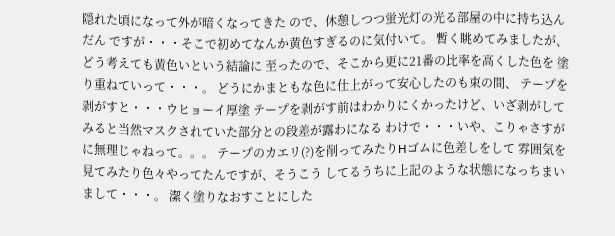隠れた頃になって外が暗くなってきた ので、休憩しつつ蛍光灯の光る部屋の中に持ち込んだん ですが・・・そこで初めてなんか黄色すぎるのに気付いて。 暫く眺めてみましたが、どう考えても黄色いという結論に 至ったので、そこから更に21番の比率を高くした色を 塗り重ねていって・・・。 どうにかまともな色に仕上がって安心したのも束の間、 テープを剥がすと・・・ウヒョーイ厚塗 テープを剥がす前はわかりにくかったけど、いざ剥がして みると当然マスクされていた部分との段差が露わになる わけで・・・いや、こりゃさすがに無理じゃねって。。。 テープのカエリ(?)を削ってみたりHゴムに色差しをして 雰囲気を見てみたり色々やってたんですが、そうこう してるうちに上記のような状態になっちまいまして・・・。 潔く塗りなおすことにした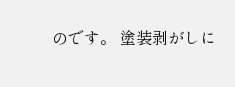のです。 塗装剥がしに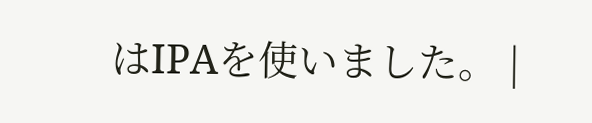はIPAを使いました。 |